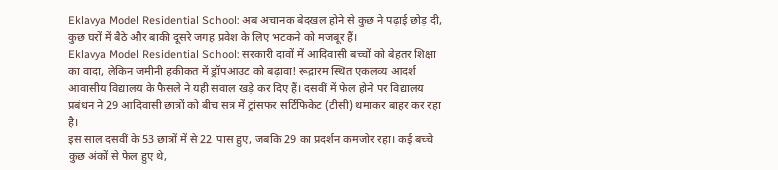Eklavya Model Residential School: अब अचानक बेदखल होने से कुछ ने पढ़ाई छोड़ दी, कुछ घरों में बैठे और बाकी दूसरे जगह प्रवेश के लिए भटकने को मजबूर हैं।
Eklavya Model Residential School: सरकारी दावों में आदिवासी बच्चों को बेहतर शिक्षा का वादा, लेकिन जमीनी हकीकत में ड्रॉपआउट को बढ़ावा! रूद्रारम स्थित एकलव्य आदर्श आवासीय विद्यालय के फैसले ने यही सवाल खड़े कर दिए हैं। दसवीं में फेल होने पर विद्यालय प्रबंधन ने 29 आदिवासी छात्रों को बीच सत्र में ट्रांसफर सर्टिफिकेट (टीसी) थमाकर बाहर कर रहा है।
इस साल दसवीं के 53 छात्रों में से 22 पास हुए, जबकि 29 का प्रदर्शन कमजोर रहा। कई बच्चे कुछ अंकों से फेल हुए थे,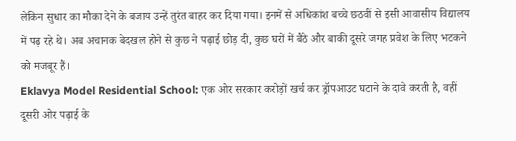लेकिन सुधार का मौका देने के बजाय उन्हें तुरंत बाहर कर दिया गया। इनमें से अधिकांश बच्चे छठवीं से इसी आवासीय विद्यालय में पढ़ रहे थे। अब अचानक बेदखल होने से कुछ ने पढ़ाई छोड़ दी, कुछ घरों में बैठे और बाकी दूसरे जगह प्रवेश के लिए भटकने को मजबूर हैं।
Eklavya Model Residential School: एक ओर सरकार करोड़ों खर्च कर ड्रॉपआउट घटाने के दावे करती है, वहीं दूसरी ओर पढ़ाई के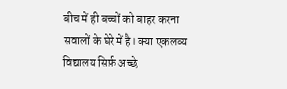बीच में ही बच्चों को बाहर करना सवालों के घेरे में है। क्या एकलव्य विद्यालय सिर्फ़ अच्छे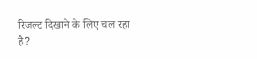रिजल्ट दिखाने के लिए चल रहा है?